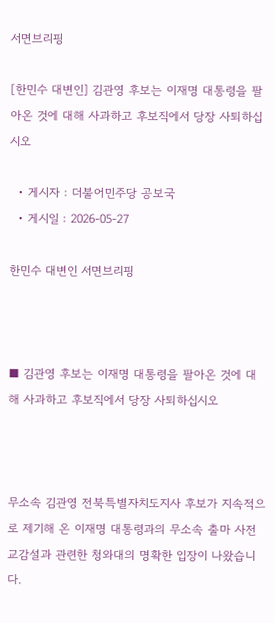서면브리핑

[한민수 대변인] 김관영 후보는 이재명 대통령을 팔아온 것에 대해 사과하고 후보직에서 당장 사퇴하십시오

  • 게시자 : 더불어민주당 공보국
  • 게시일 : 2026-05-27

한민수 대변인 서면브리핑



■ 김관영 후보는 이재명 대통령을 팔아온 것에 대해 사과하고 후보직에서 당장 사퇴하십시오



무소속 김관영 전북특별자치도지사 후보가 지속적으로 제기해 온 이재명 대통령과의 무소속 출마 사전교감설과 관련한 청와대의 명확한 입장이 나왔습니다.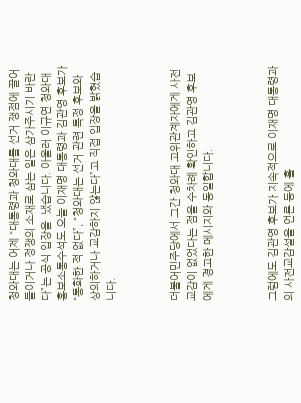청와대는 어제 “대통령과 청와대를 선거 쟁점에 끌어들이거나 정쟁의 소재로 삼는 일은 삼가주시기 바란다”는 공식 입장을  냈습니다. 아울러 이규연 청와대 홍보소통수석도 오늘 이재명 대통령과 김관영 후보가 “통화한 적 없다”, “청와대는 선거 관련 특정 후보와 상의하거나 교감하지 않는다”고 직접 입장을 밝혔습니다.



더불어민주당에서 그간 청와대 고위관계자에게 사전교감이 없었다는 점을 수차례 확인하고 김관영 후보에게 경고한 메시지와 동일합니다.



그럼에도 김관영 후보가 지속적으로 이재명 대통령과의 사전교감설을 언론 등에 흘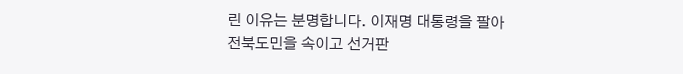린 이유는 분명합니다. 이재명 대통령을 팔아 전북도민을 속이고 선거판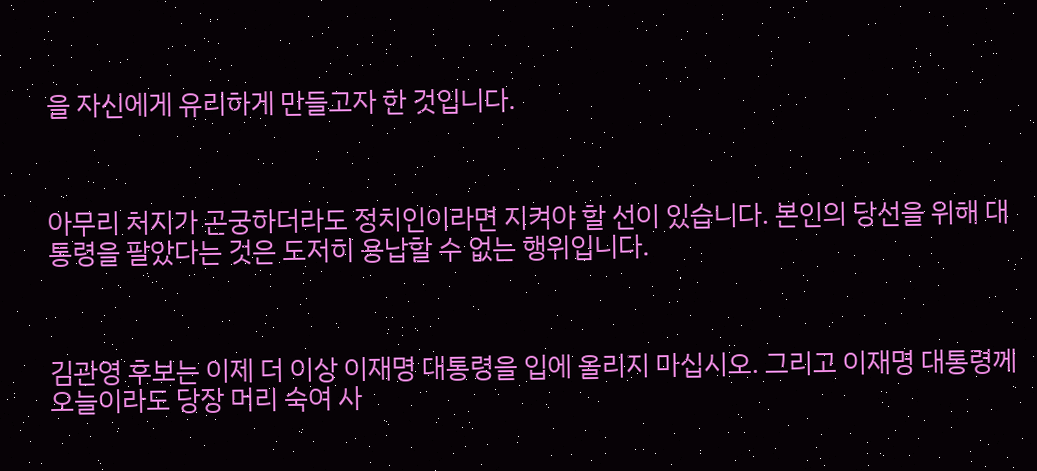을 자신에게 유리하게 만들고자 한 것입니다.



아무리 처지가 곤궁하더라도 정치인이라면 지켜야 할 선이 있습니다. 본인의 당선을 위해 대통령을 팔았다는 것은 도저히 용납할 수 없는 행위입니다.



김관영 후보는 이제 더 이상 이재명 대통령을 입에 올리지 마십시오. 그리고 이재명 대통령께 오늘이라도 당장 머리 숙여 사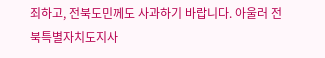죄하고, 전북도민께도 사과하기 바랍니다. 아울러 전북특별자치도지사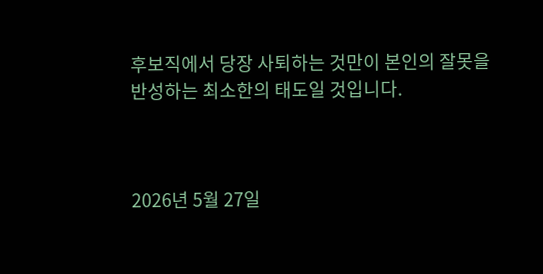후보직에서 당장 사퇴하는 것만이 본인의 잘못을 반성하는 최소한의 태도일 것입니다.



2026년 5월 27일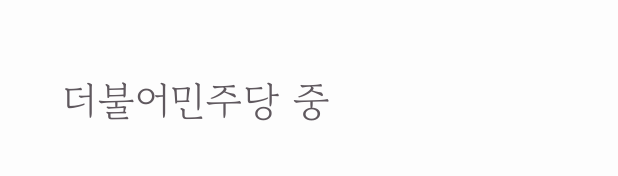더불어민주당 중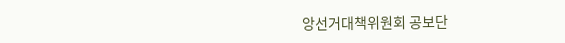앙선거대책위원회 공보단